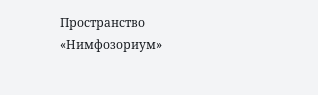Пространство «Нимфозориум»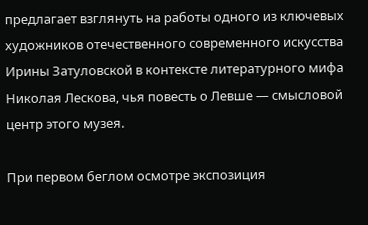предлагает взглянуть на работы одного из ключевых художников отечественного современного искусства Ирины Затуловской в контексте литературного мифа Николая Лескова, чья повесть о Левше — смысловой центр этого музея.

При первом беглом осмотре экспозиция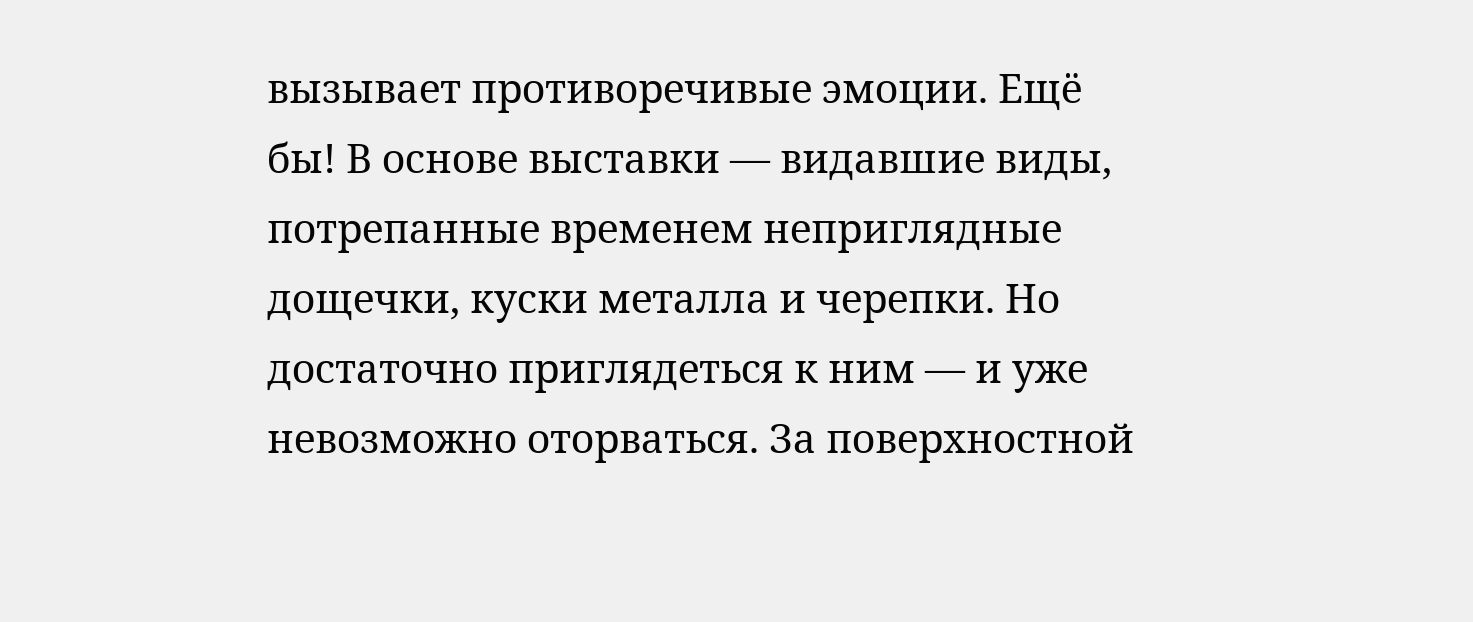вызывает противоречивые эмоции. Ещё бы! В основе выставки — видавшие виды, потрепанные временем неприглядные дощечки, куски металла и черепки. Но достаточно приглядеться к ним — и уже невозможно оторваться. За поверхностной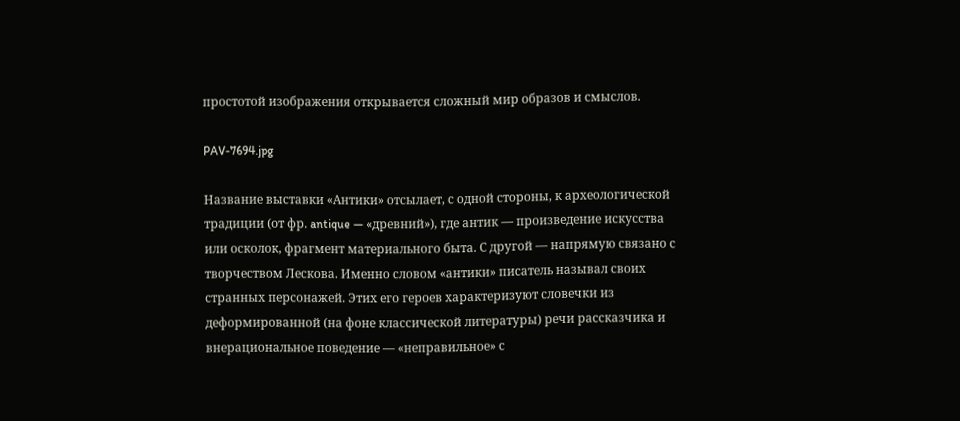простотой изображения открывается сложный мир образов и смыслов.

PAV-7694.jpg

Название выставки «Антики» отсылает, с одной стороны, к археологической традиции (от фр. antique — «древний»), где антик — произведение искусства или осколок, фрагмент материального быта. С другой — напрямую связано с творчеством Лескова. Именно словом «антики» писатель называл своих странных персонажей. Этих его героев характеризуют словечки из деформированной (на фоне классической литературы) речи рассказчика и внерациональное поведение — «неправильное» с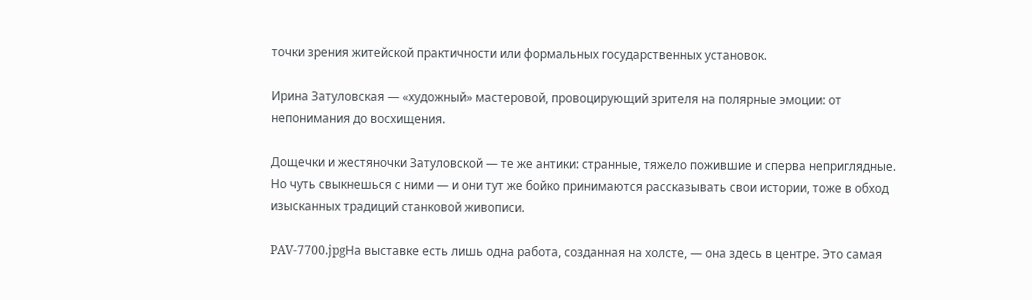точки зрения житейской практичности или формальных государственных установок.

Ирина Затуловская — «художный» мастеровой, провоцирующий зрителя на полярные эмоции: от непонимания до восхищения.

Дощечки и жестяночки Затуловской — те же антики: странные, тяжело пожившие и сперва неприглядные. Но чуть свыкнешься с ними — и они тут же бойко принимаются рассказывать свои истории, тоже в обход изысканных традиций станковой живописи.

PAV-7700.jpgНа выставке есть лишь одна работа, созданная на холсте, — она здесь в центре. Это самая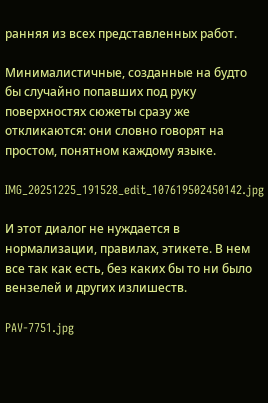ранняя из всех представленных работ.

Минималистичные, созданные на будто бы случайно попавших под руку поверхностях сюжеты сразу же откликаются: они словно говорят на простом, понятном каждому языке.

IMG_20251225_191528_edit_107619502450142.jpg

И этот диалог не нуждается в нормализации, правилах, этикете. В нем все так как есть, без каких бы то ни было вензелей и других излишеств.

PAV-7751.jpg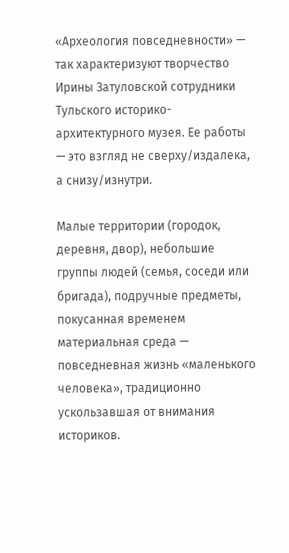«Археология повседневности» — так характеризуют творчество Ирины Затуловской сотрудники Тульского историко-архитектурного музея. Ее работы — это взгляд не сверху/издалека, а снизу/изнутри.

Малые территории (городок, деревня, двор), небольшие группы людей (семья, соседи или бригада), подручные предметы, покусанная временем материальная среда — повседневная жизнь «маленького человека», традиционно ускользавшая от внимания историков.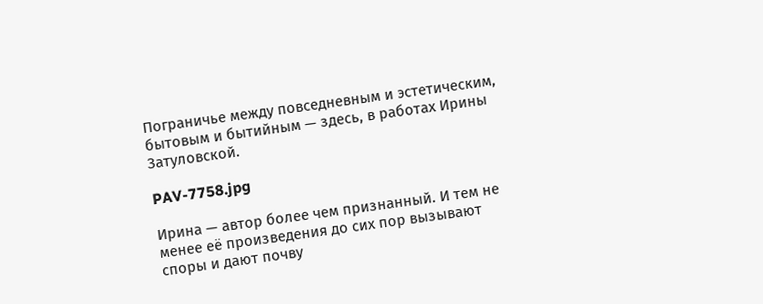Пограничье между повседневным и эстетическим, бытовым и бытийным — здесь, в работах Ирины Затуловской.

PAV-7758.jpg

Ирина — автор более чем признанный. И тем не менее её произведения до сих пор вызывают споры и дают почву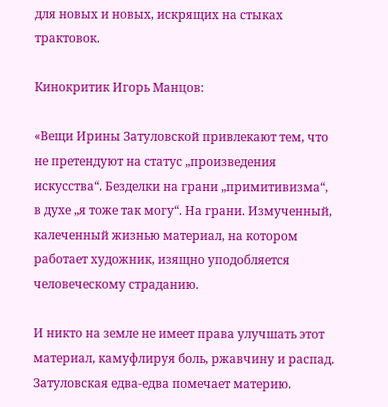для новых и новых, искрящих на стыках трактовок.

Кинокритик Игорь Манцов:

«Вещи Ирины Затуловской привлекают тем, что не претендуют на статус „произведения искусства“. Безделки на грани „примитивизма“, в духе „я тоже так могу“. На грани. Измученный, калеченный жизнью материал, на котором работает художник, изящно уподобляется человеческому страданию.

И никто на земле не имеет права улучшать этот материал, камуфлируя боль, ржавчину и распад. Затуловская едва-едва помечает материю.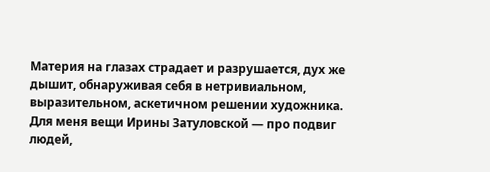Материя на глазах страдает и разрушается, дух же дышит, обнаруживая себя в нетривиальном, выразительном, аскетичном решении художника. Для меня вещи Ирины Затуловской — про подвиг людей,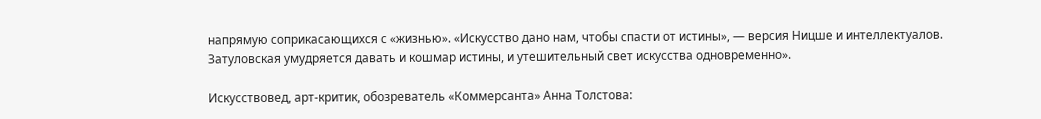напрямую соприкасающихся с «жизнью». «Искусство дано нам, чтобы спасти от истины», — версия Ницше и интеллектуалов. Затуловская умудряется давать и кошмар истины, и утешительный свет искусства одновременно».

Искусствовед, арт-критик, обозреватель «Коммерсанта» Анна Толстова: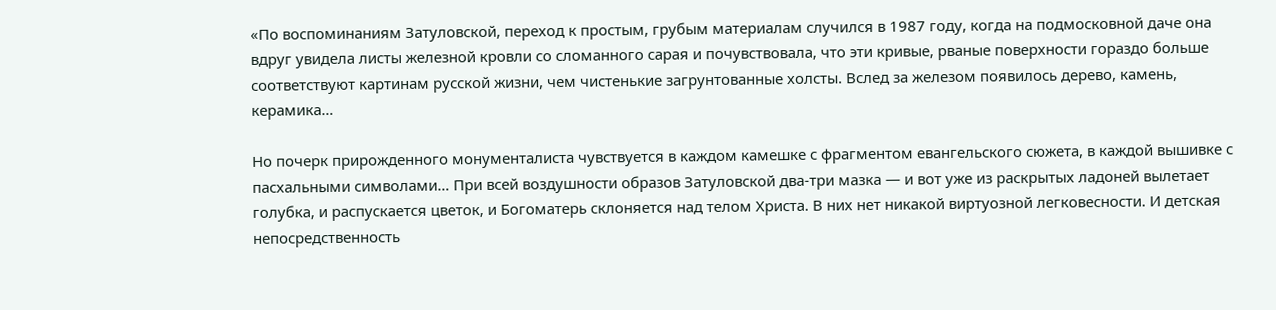«По воспоминаниям Затуловской, переход к простым, грубым материалам случился в 1987 году, когда на подмосковной даче она вдруг увидела листы железной кровли со сломанного сарая и почувствовала, что эти кривые, рваные поверхности гораздо больше соответствуют картинам русской жизни, чем чистенькие загрунтованные холсты. Вслед за железом появилось дерево, камень, керамика…

Но почерк прирожденного монументалиста чувствуется в каждом камешке с фрагментом евангельского сюжета, в каждой вышивке с пасхальными символами… При всей воздушности образов Затуловской два-три мазка — и вот уже из раскрытых ладоней вылетает голубка, и распускается цветок, и Богоматерь склоняется над телом Христа. В них нет никакой виртуозной легковесности. И детская непосредственность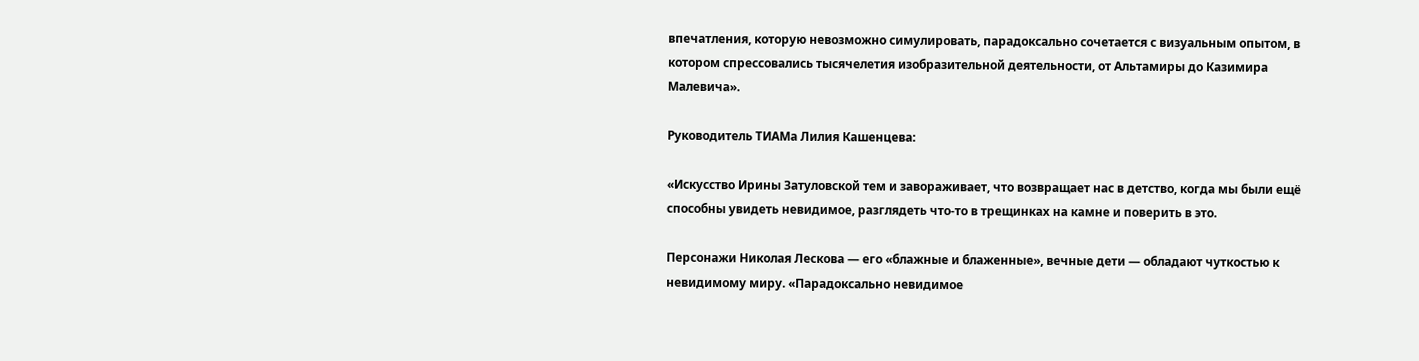впечатления, которую невозможно симулировать, парадоксально сочетается с визуальным опытом, в котором спрессовались тысячелетия изобразительной деятельности, от Альтамиры до Казимира Малевича».

Руководитель ТИАМа Лилия Кашенцева:

«Искусство Ирины Затуловской тем и завораживает, что возвращает нас в детство, когда мы были ещё способны увидеть невидимое, разглядеть что-то в трещинках на камне и поверить в это.

Персонажи Николая Лескова — его «блажные и блаженные», вечные дети — обладают чуткостью к невидимому миру. «Парадоксально невидимое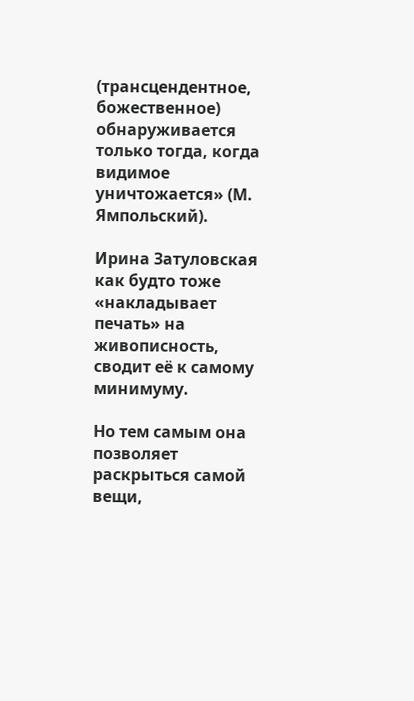(трансцендентное, божественное) обнаруживается только тогда, когда видимое уничтожается» (М. Ямпольский).

Ирина Затуловская как будто тоже «накладывает печать» на живописность, сводит её к самому минимуму.

Но тем самым она позволяет раскрыться самой вещи,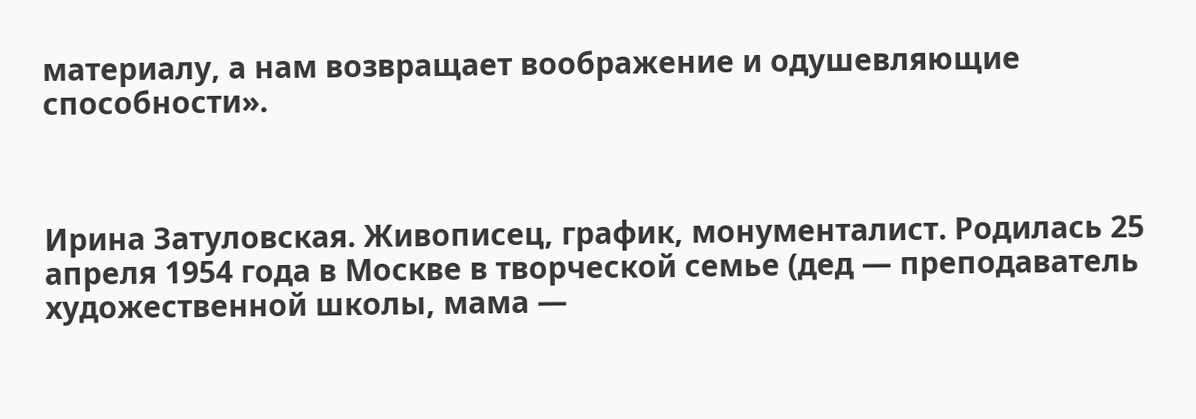материалу, а нам возвращает воображение и одушевляющие способности».



Ирина Затуловская. Живописец, график, монументалист. Родилась 25 апреля 1954 года в Москве в творческой семье (дед — преподаватель художественной школы, мама —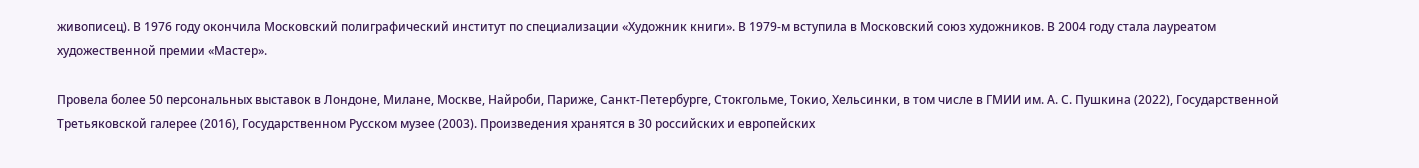живописец). В 1976 году окончила Московский полиграфический институт по специализации «Художник книги». В 1979-м вступила в Московский союз художников. В 2004 году стала лауреатом художественной премии «Мастер».

Провела более 50 персональных выставок в Лондоне, Милане, Москве, Найроби, Париже, Санкт-Петербурге, Стокгольме, Токио, Хельсинки, в том числе в ГМИИ им. А. С. Пушкина (2022), Государственной Третьяковской галерее (2016), Государственном Русском музее (2003). Произведения хранятся в 30 российских и европейских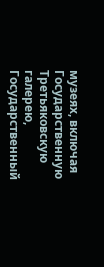музеях, включая Государственную Третьяковскую галерею, Государственный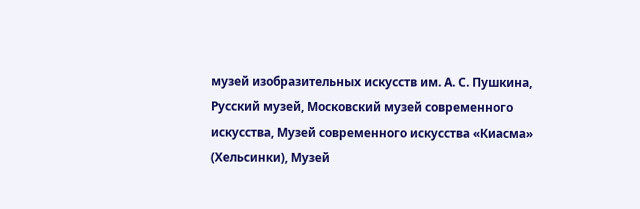музей изобразительных искусств им. А. С. Пушкина, Русский музей, Московский музей современного искусства, Музей современного искусства «Киасма» (Хельсинки), Музей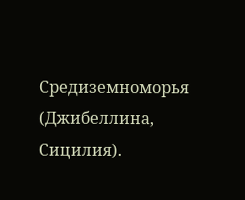Средиземноморья (Джибеллина, Сицилия).